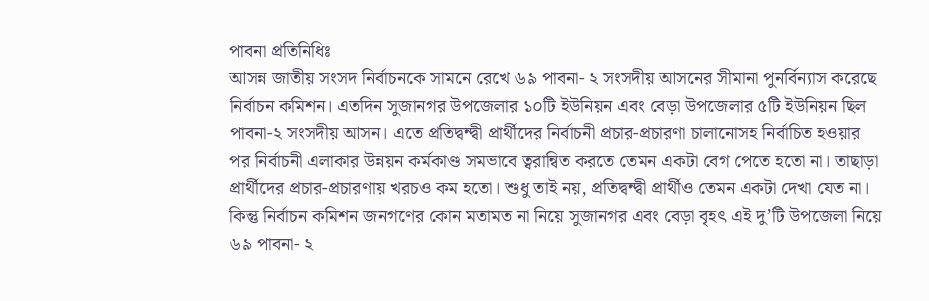পাবনা প্রতিনিধিঃ
আসন্ন জাতীয় সংসদ নির্বাচনকে সামনে রেখে ৬৯ পাবনা- ২ সংসদীয় আসনের সীমানা পুনর্বিন্যাস করেছে নির্বাচন কমিশন। এতদিন সুজানগর উপজেলার ১০টি ইউনিয়ন এবং বেড়া উপজেলার ৫টি ইউনিয়ন ছিল পাবনা-২ সংসদীয় আসন। এতে প্রতিদ্বন্দ্বী প্রার্থীদের নির্বাচনী প্রচার-প্রচারণা চালানোসহ নির্বাচিত হওয়ার পর নির্বাচনী এলাকার উন্নয়ন কর্মকাণ্ড সমভাবে ত্বরান্বিত করতে তেমন একটা বেগ পেতে হতো না। তাছাড়া প্রার্থীদের প্রচার-প্রচারণায় খরচও কম হতো। শুধু তাই নয়, প্রতিদ্বন্দ্বী প্রার্থীও তেমন একটা দেখা যেত না। কিন্তু নির্বাচন কমিশন জনগণের কোন মতামত না নিয়ে সুজানগর এবং বেড়া বৃহৎ এই দু’টি উপজেলা নিয়ে ৬৯ পাবনা- ২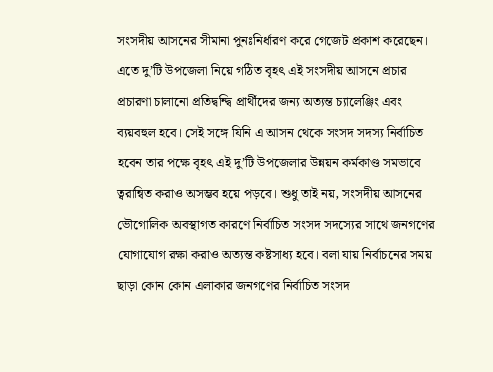সংসদীয় আসনের সীমানা পুনঃনির্ধারণ করে গেজেট প্রকাশ করেছেন। এতে দু’টি উপজেলা নিয়ে গঠিত বৃহৎ এই সংসদীয় আসনে প্রচার প্রচারণা চালানো প্রতিদ্বন্দ্বি প্রার্থীদের জন্য অত্যন্ত চ্যালেঞ্জিং এবং ব্যয়বহুল হবে। সেই সঙ্গে যিনি এ আসন থেকে সংসদ সদস্য নির্বাচিত হবেন তার পক্ষে বৃহৎ এই দু’টি উপজেলার উন্নয়ন কর্মকাণ্ড সমভাবে ত্বরান্বিত করাও অসম্ভব হয়ে পড়বে। শুধু তাই নয়, সংসদীয় আসনের ভৌগোলিক অবস্থাগত কারণে নির্বাচিত সংসদ সদস্যের সাথে জনগণের যোগাযোগ রক্ষা করাও অত্যন্ত কষ্টসাধ্য হবে। বলা যায় নির্বাচনের সময় ছাড়া কোন কোন এলাকার জনগণের নির্বাচিত সংসদ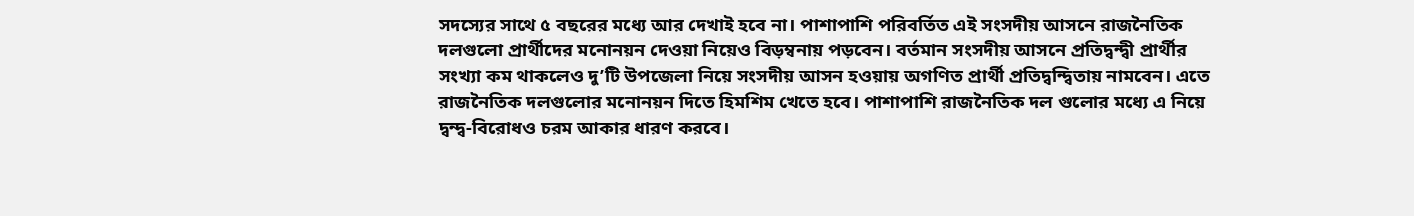সদস্যের সাথে ৫ বছরের মধ্যে আর দেখাই হবে না। পাশাপাশি পরিবর্তিত এই সংসদীয় আসনে রাজনৈতিক দলগুলো প্রার্থীদের মনোনয়ন দেওয়া নিয়েও বিড়ম্বনায় পড়বেন। বর্তমান সংসদীয় আসনে প্রতিদ্বন্দ্বী প্রার্থীর সংখ্যা কম থাকলেও দু’টি উপজেলা নিয়ে সংসদীয় আসন হওয়ায় অগণিত প্রার্থী প্রতিদ্বন্দ্বিতায় নামবেন। এতে রাজনৈতিক দলগুলোর মনোনয়ন দিতে হিমশিম খেতে হবে। পাশাপাশি রাজনৈতিক দল গুলোর মধ্যে এ নিয়ে দ্বন্দ্ব-বিরোধও চরম আকার ধারণ করবে।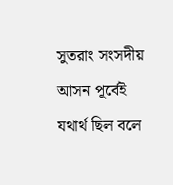সুতরাং সংসদীয় আসন পূর্বেই যথার্থ ছিল বলে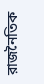রাজনৈতিক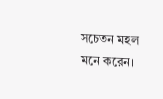সচেতন মহল মনে করেন।